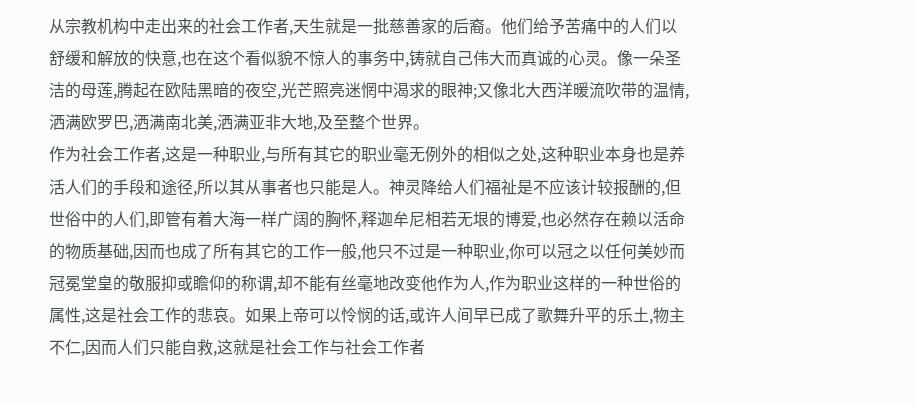从宗教机构中走出来的社会工作者,天生就是一批慈善家的后裔。他们给予苦痛中的人们以舒缓和解放的快意,也在这个看似貌不惊人的事务中,铸就自己伟大而真诚的心灵。像一朵圣洁的母莲,腾起在欧陆黑暗的夜空,光芒照亮迷惘中渴求的眼神;又像北大西洋暖流吹带的温情,洒满欧罗巴,洒满南北美,洒满亚非大地,及至整个世界。
作为社会工作者,这是一种职业,与所有其它的职业毫无例外的相似之处,这种职业本身也是养活人们的手段和途径,所以其从事者也只能是人。神灵降给人们福祉是不应该计较报酬的,但世俗中的人们,即管有着大海一样广阔的胸怀,释迦牟尼相若无垠的博爱,也必然存在赖以活命的物质基础,因而也成了所有其它的工作一般,他只不过是一种职业,你可以冠之以任何美妙而冠冕堂皇的敬服抑或瞻仰的称谓,却不能有丝毫地改变他作为人,作为职业这样的一种世俗的属性,这是社会工作的悲哀。如果上帝可以怜悯的话,或许人间早已成了歌舞升平的乐土,物主不仁,因而人们只能自救,这就是社会工作与社会工作者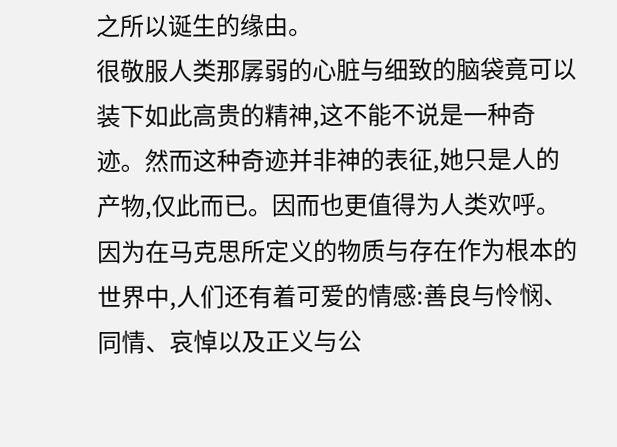之所以诞生的缘由。
很敬服人类那孱弱的心脏与细致的脑袋竟可以装下如此高贵的精神,这不能不说是一种奇迹。然而这种奇迹并非神的表征,她只是人的产物,仅此而已。因而也更值得为人类欢呼。因为在马克思所定义的物质与存在作为根本的世界中,人们还有着可爱的情感:善良与怜悯、同情、哀悼以及正义与公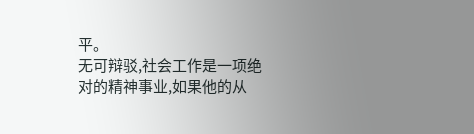平。
无可辩驳,社会工作是一项绝对的精神事业,如果他的从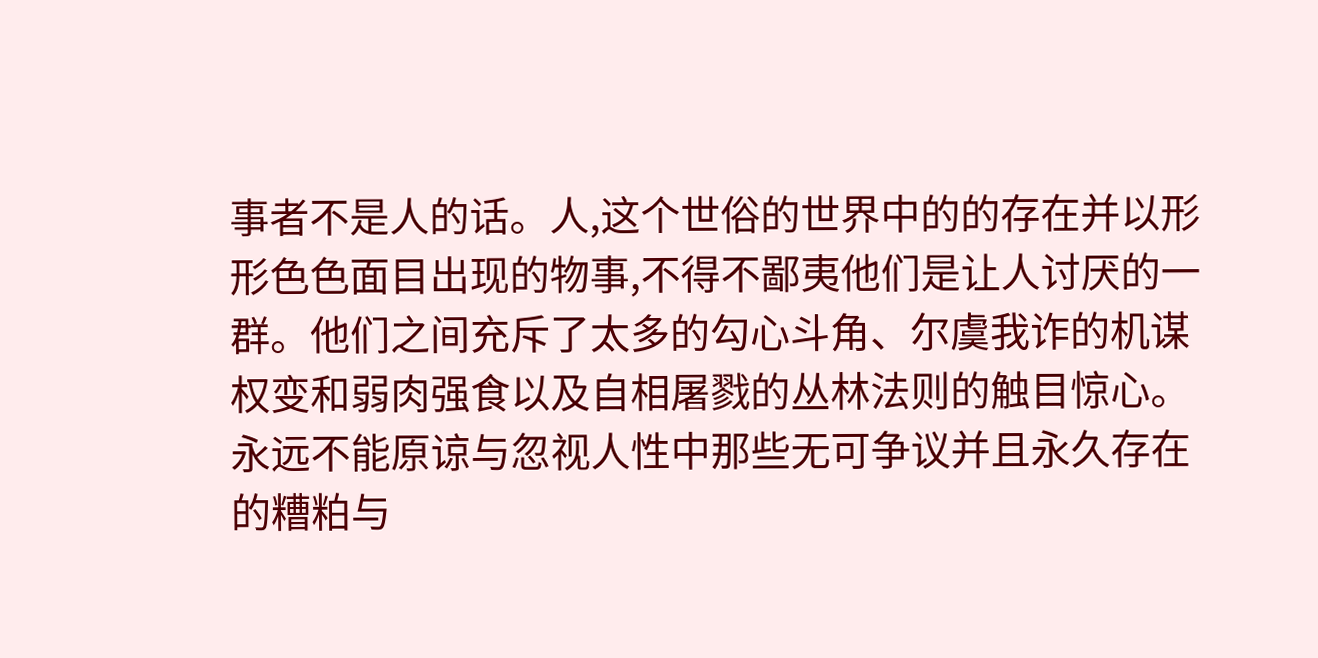事者不是人的话。人,这个世俗的世界中的的存在并以形形色色面目出现的物事,不得不鄙夷他们是让人讨厌的一群。他们之间充斥了太多的勾心斗角、尔虞我诈的机谋权变和弱肉强食以及自相屠戮的丛林法则的触目惊心。永远不能原谅与忽视人性中那些无可争议并且永久存在的糟粕与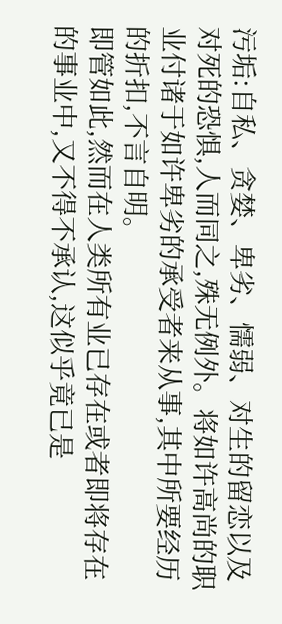污垢:自私、贪婪、卑劣、懦弱、对生的留恋以及对死的恐惧,人而同之,殊无例外。将如许高尚的职业付诸于如许卑劣的承受者来从事,其中所要经历的折扣,不言自明。
即管如此,然而在人类所有业已存在或者即将存在的事业中,又不得不承认,这似乎竟已是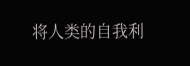将人类的自我利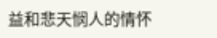益和悲天悯人的情怀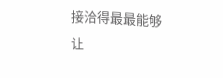接洽得最最能够让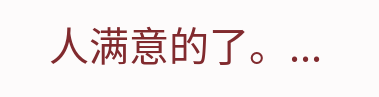人满意的了。...